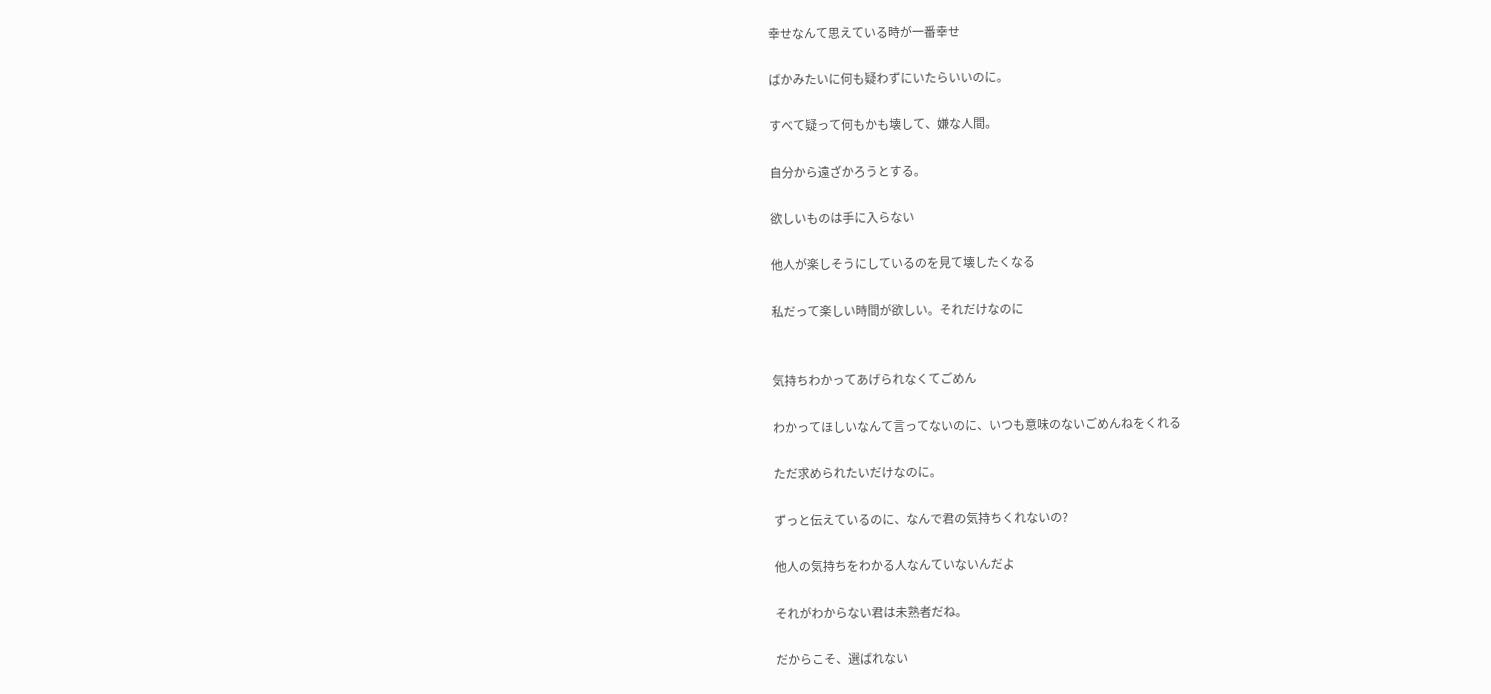幸せなんて思えている時が一番幸せ

ばかみたいに何も疑わずにいたらいいのに。

すべて疑って何もかも壊して、嫌な人間。

自分から遠ざかろうとする。

欲しいものは手に入らない

他人が楽しそうにしているのを見て壊したくなる

私だって楽しい時間が欲しい。それだけなのに


気持ちわかってあげられなくてごめん

わかってほしいなんて言ってないのに、いつも意味のないごめんねをくれる

ただ求められたいだけなのに。

ずっと伝えているのに、なんで君の気持ちくれないの?

他人の気持ちをわかる人なんていないんだよ

それがわからない君は未熟者だね。

だからこそ、選ばれない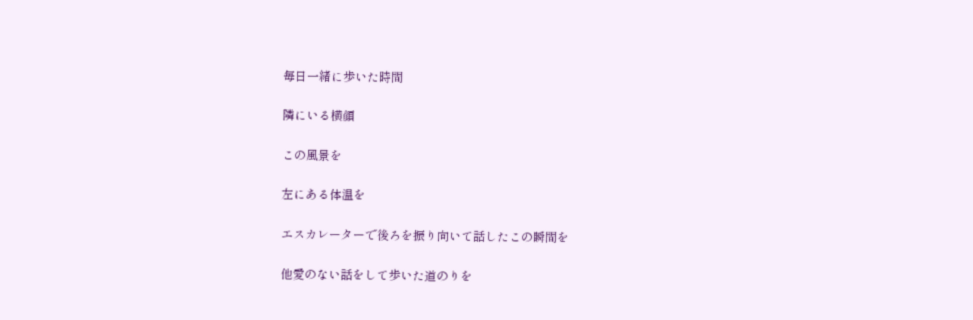毎日一緒に歩いた時間

隣にいる横顔

この風景を

左にある体温を

エスカレーターで後ろを振り向いて話したこの瞬間を

他愛のない話をして歩いた道のりを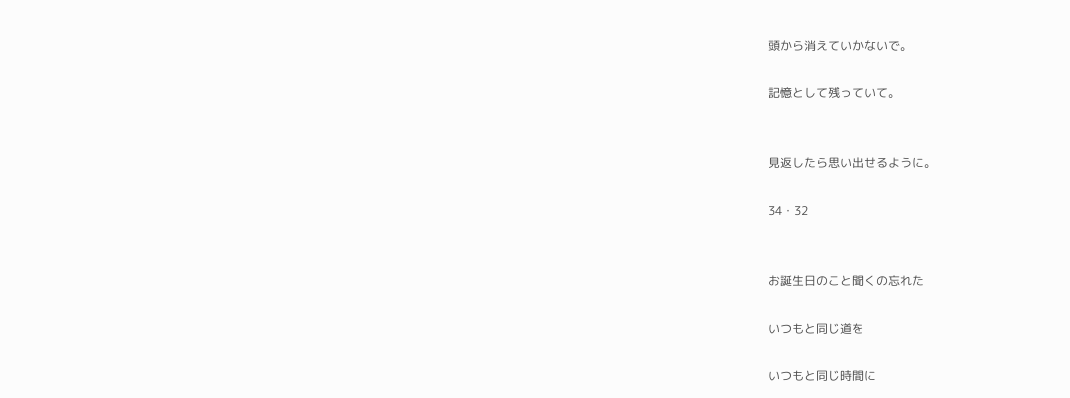頭から消えていかないで。

記憶として残っていて。


見返したら思い出せるように。

34・32


お誕生日のこと聞くの忘れた

いつもと同じ道を

いつもと同じ時間に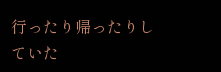行ったり帰ったりしていた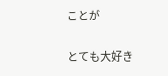ことが

とても大好き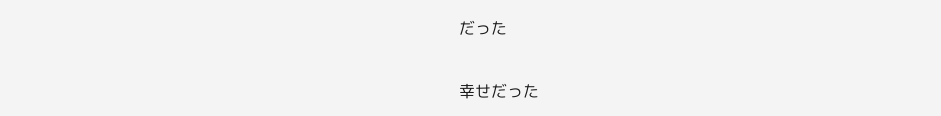だった


幸せだった